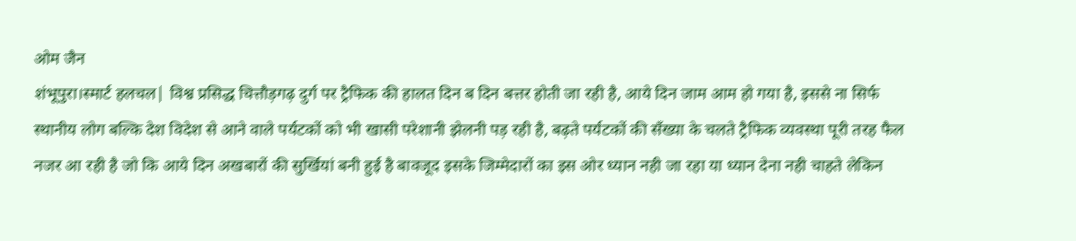ओम जैन
शंभूपुरा।स्मार्ट हलचल| विश्व प्रसिद्ध चित्तौड़गढ़ दुर्ग पर ट्रैफिक की हालत दिन ब दिन बत्तर होती जा रही है, आये दिन जाम आम हो गया है, इससे ना सिर्फ स्थानीय लोग बल्कि देश विदेश से आने वाले पर्यटकों को भी खासी परेशानी झेलनी पड़ रही है, बढ़ते पर्यटकों की सँख्या के चलते ट्रैफिक व्यवस्था पूरी तरह फैल नजर आ रही है जो कि आये दिन अखबारों की सुर्खियां बनी हुई है बावजूद इसके जिम्मेदारों का इस ओर ध्यान नही जा रहा या ध्यान देना नही चाहते लेकिन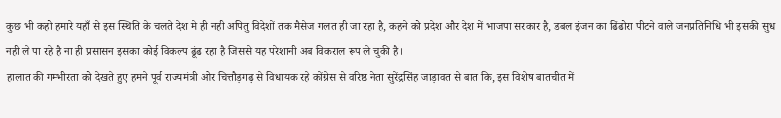कुछ भी कहो हमारे यहाँ से इस स्थिति के चलते देश मे ही नही अपितु विदेशों तक मैसेज गलत ही जा रहा है, कहने को प्रदेश और देश में भाजपा सरकार है, डबल इंजन का ढिंढोरा पीटने वाले जनप्रतिनिधि भी इसकी सुध नही ले पा रहे है ना ही प्रसासन इसका कोई विकल्प ढूंढ रहा है जिससे यह परेशानी अब विकराल रूप ले चुकी है।
हालात की गम्भीरता को देखते हुए हमने पूर्व राज्यमंत्री ओर चित्तौड़गढ़ से विधायक रहे कोंग्रेस से वरिष्ठ नेता सुरेंद्रसिंह जाड़ावत से बात कि, इस विशेष बातचीत में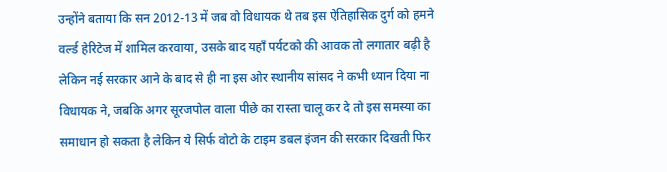उन्होंने बताया कि सन 2012-13 में जब वो विधायक थे तब इस ऐतिहासिक दुर्ग को हमने वर्ल्ड हेरिटेज में शामिल करवाया, उसके बाद यहाँ पर्यटको की आवक तो लगातार बढ़ी है लेकिन नई सरकार आने के बाद से ही ना इस ओर स्थानीय सांसद ने कभी ध्यान दिया ना विधायक ने, जबकि अगर सूरजपोल वाला पीछे का रास्ता चालू कर दे तो इस समस्या का समाधान हो सकता है लेकिन ये सिर्फ वोटो के टाइम डबल इंजन की सरकार दिखती फिर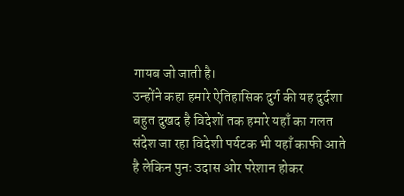गायब जो जाती है।
उन्होंने कहा हमारे ऐतिहासिक दुर्ग की यह दुर्दशा बहुत दुखद है विदेशों तक हमारे यहाँ का गलत संदेश जा रहा विदेशी पर्यटक भी यहाँ काफी आते है लेकिन पुनः उदास ओर परेशान होकर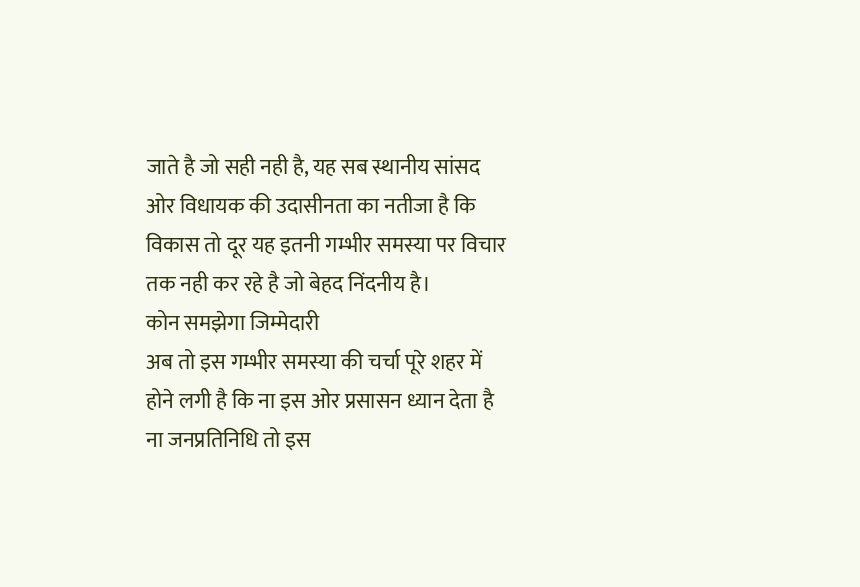जाते है जो सही नही है, यह सब स्थानीय सांसद ओर विधायक की उदासीनता का नतीजा है कि विकास तो दूर यह इतनी गम्भीर समस्या पर विचार तक नही कर रहे है जो बेहद निंदनीय है।
कोन समझेगा जिम्मेदारी
अब तो इस गम्भीर समस्या की चर्चा पूरे शहर में होने लगी है कि ना इस ओर प्रसासन ध्यान देता है ना जनप्रतिनिधि तो इस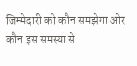जिम्मेदारी को कौन समझेगा ओर कौन इस समस्या से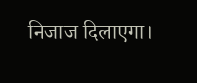निजाज दिलाएगा।